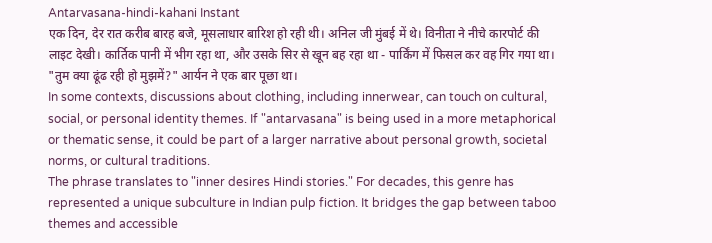Antarvasana-hindi-kahani Instant
एक दिन, देर रात करीब बारह बजे, मूसलाधार बारिश हो रही थी। अनिल जी मुंबई में थे। विनीता ने नीचे कारपोर्ट की लाइट देखी। कार्तिक पानी में भीग रहा था, और उसके सिर से खून बह रहा था - पार्किंग में फिसल कर वह गिर गया था।
"तुम क्या ढूंढ रही हो मुझमें?" आर्यन ने एक बार पूछा था।
In some contexts, discussions about clothing, including innerwear, can touch on cultural, social, or personal identity themes. If "antarvasana" is being used in a more metaphorical or thematic sense, it could be part of a larger narrative about personal growth, societal norms, or cultural traditions.
The phrase translates to "inner desires Hindi stories." For decades, this genre has represented a unique subculture in Indian pulp fiction. It bridges the gap between taboo themes and accessible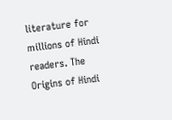literature for millions of Hindi readers. The Origins of Hindi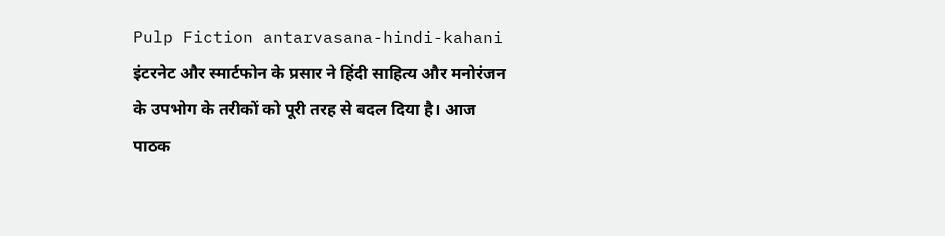Pulp Fiction antarvasana-hindi-kahani
इंटरनेट और स्मार्टफोन के प्रसार ने हिंदी साहित्य और मनोरंजन के उपभोग के तरीकों को पूरी तरह से बदल दिया है। आज पाठक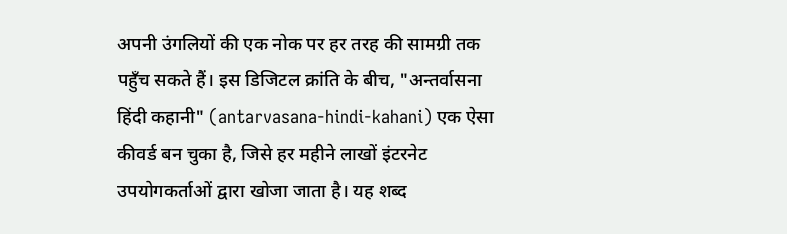अपनी उंगलियों की एक नोक पर हर तरह की सामग्री तक पहुँच सकते हैं। इस डिजिटल क्रांति के बीच, "अन्तर्वासना हिंदी कहानी" (antarvasana-hindi-kahani) एक ऐसा कीवर्ड बन चुका है, जिसे हर महीने लाखों इंटरनेट उपयोगकर्ताओं द्वारा खोजा जाता है। यह शब्द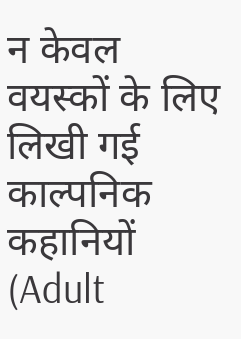न केवल वयस्कों के लिए लिखी गई काल्पनिक कहानियों (Adult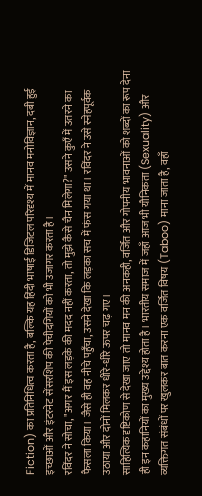Fiction) का प्रतिनिधित्व करता है, बल्कि यह हिंदी भाषाई डिजिटल परिदृश्य में मानव मनोविज्ञान, दबी हुई इच्छाओं और इंटरनेट सेंसरशिप की पेचीदगियों को भी उजागर करता है।
रविंदर ने सोचा, "अगर मैं इस लड़के की मदद नहीं करता, तो मुझे कैसे चैन मिलेगा?" उसने कुएँ में उतरने का फैसला किया। जैसे ही वह नीचे पहुँचा, उसने देखा कि लड़का सच में फंस गया था। रविंदर ने उसे स्नेहपूर्वक उठाया और दोनों मिलकर धीरे-धीरे ऊपर चढ़ गए।
साहित्यिक दृष्टिकोण से देखा जाए तो मानव मन की अनकही, वर्जित और गोपनीय भावनाओं को शब्दों का रूप देना ही इन कहानियों का मुख्य उद्देश्य होता है। भारतीय समाज में जहाँ आज भी यौनिकता (Sexuality) और व्यक्तिगत संबंधों पर खुलकर बात करना एक वर्जित विषय (Taboo) माना जाता है, वहाँ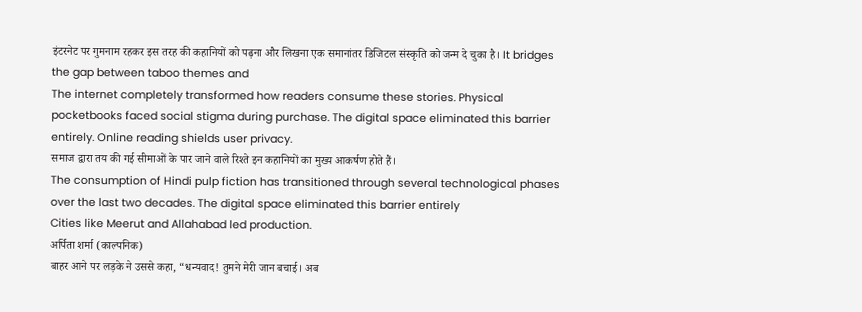इंटरनेट पर गुमनाम रहकर इस तरह की कहानियों को पढ़ना और लिखना एक समानांतर डिजिटल संस्कृति को जन्म दे चुका है। It bridges the gap between taboo themes and
The internet completely transformed how readers consume these stories. Physical pocketbooks faced social stigma during purchase. The digital space eliminated this barrier entirely. Online reading shields user privacy.
समाज द्वारा तय की गई सीमाओं के पार जाने वाले रिश्ते इन कहानियों का मुख्य आकर्षण होते हैं।
The consumption of Hindi pulp fiction has transitioned through several technological phases over the last two decades. The digital space eliminated this barrier entirely
Cities like Meerut and Allahabad led production.
अर्पिता शर्मा (काल्पनिक)
बाहर आने पर लड़के ने उससे कहा, “धन्यवाद! तुमने मेरी जान बचाई। अब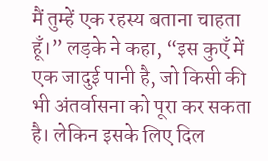मैं तुम्हें एक रहस्य बताना चाहता हूँ।” लड़के ने कहा, “इस कुएँ में एक जादुई पानी है, जो किसी की भी अंतर्वासना को पूरा कर सकता है। लेकिन इसके लिए दिल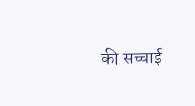की सच्चाई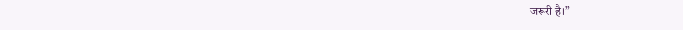जरूरी है।”